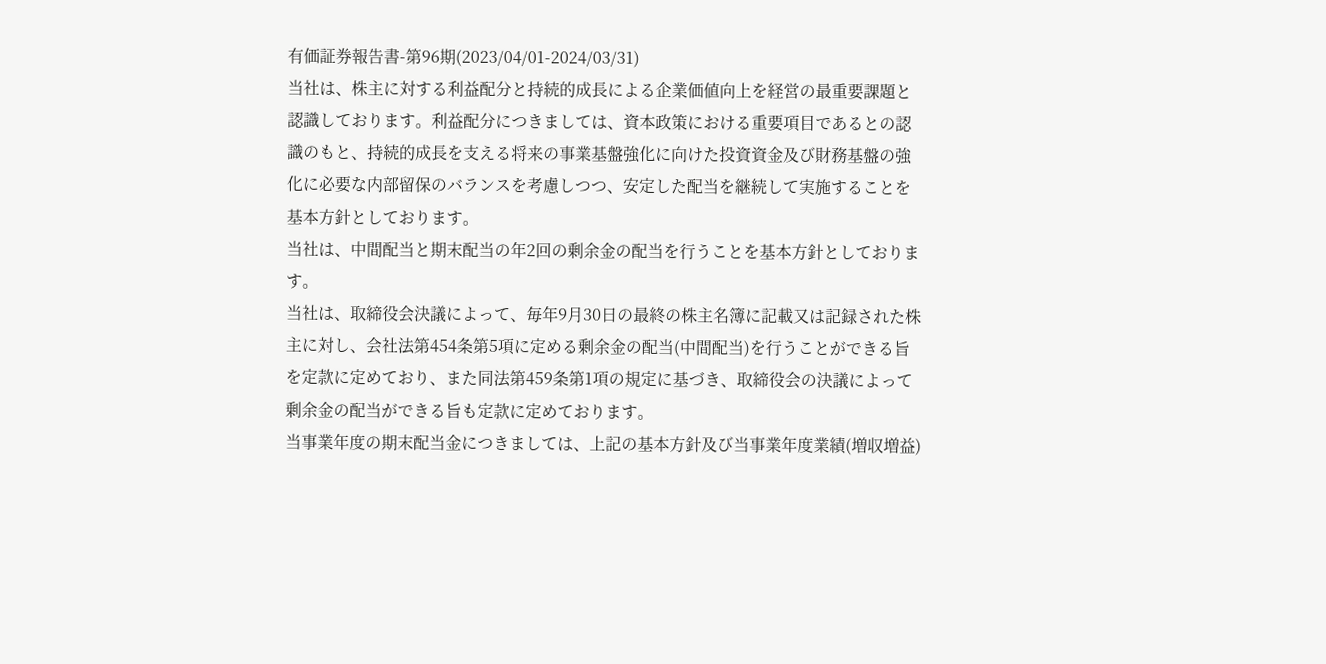有価証券報告書-第96期(2023/04/01-2024/03/31)
当社は、株主に対する利益配分と持続的成長による企業価値向上を経営の最重要課題と認識しております。利益配分につきましては、資本政策における重要項目であるとの認識のもと、持続的成長を支える将来の事業基盤強化に向けた投資資金及び財務基盤の強化に必要な内部留保のバランスを考慮しつつ、安定した配当を継続して実施することを基本方針としております。
当社は、中間配当と期末配当の年2回の剰余金の配当を行うことを基本方針としております。
当社は、取締役会決議によって、毎年9月30日の最終の株主名簿に記載又は記録された株主に対し、会社法第454条第5項に定める剰余金の配当(中間配当)を行うことができる旨を定款に定めており、また同法第459条第1項の規定に基づき、取締役会の決議によって剰余金の配当ができる旨も定款に定めております。
当事業年度の期末配当金につきましては、上記の基本方針及び当事業年度業績(増収増益)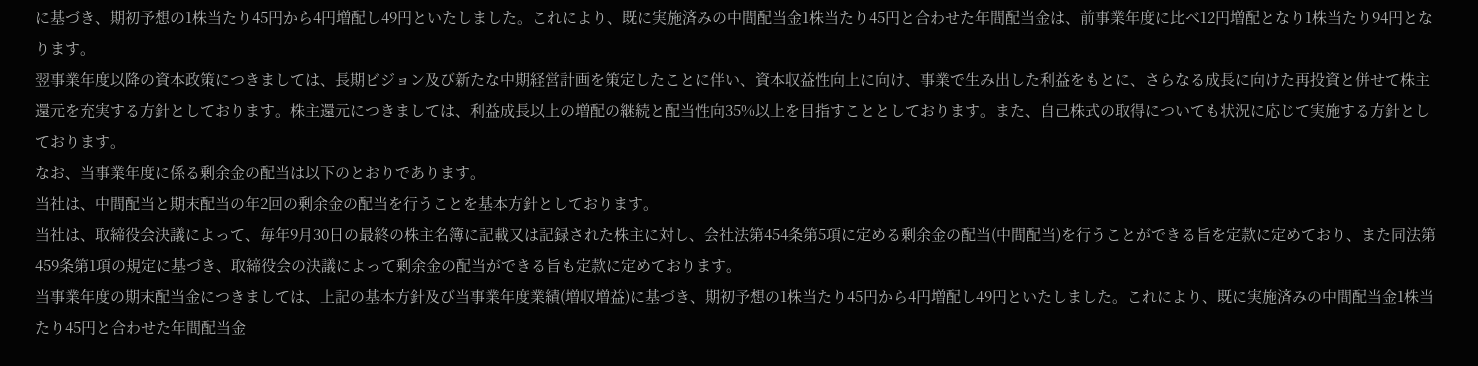に基づき、期初予想の1株当たり45円から4円増配し49円といたしました。これにより、既に実施済みの中間配当金1株当たり45円と合わせた年間配当金は、前事業年度に比べ12円増配となり1株当たり94円となります。
翌事業年度以降の資本政策につきましては、長期ビジョン及び新たな中期経営計画を策定したことに伴い、資本収益性向上に向け、事業で生み出した利益をもとに、さらなる成長に向けた再投資と併せて株主還元を充実する方針としております。株主還元につきましては、利益成長以上の増配の継続と配当性向35%以上を目指すこととしております。また、自己株式の取得についても状況に応じて実施する方針としております。
なお、当事業年度に係る剰余金の配当は以下のとおりであります。
当社は、中間配当と期末配当の年2回の剰余金の配当を行うことを基本方針としております。
当社は、取締役会決議によって、毎年9月30日の最終の株主名簿に記載又は記録された株主に対し、会社法第454条第5項に定める剰余金の配当(中間配当)を行うことができる旨を定款に定めており、また同法第459条第1項の規定に基づき、取締役会の決議によって剰余金の配当ができる旨も定款に定めております。
当事業年度の期末配当金につきましては、上記の基本方針及び当事業年度業績(増収増益)に基づき、期初予想の1株当たり45円から4円増配し49円といたしました。これにより、既に実施済みの中間配当金1株当たり45円と合わせた年間配当金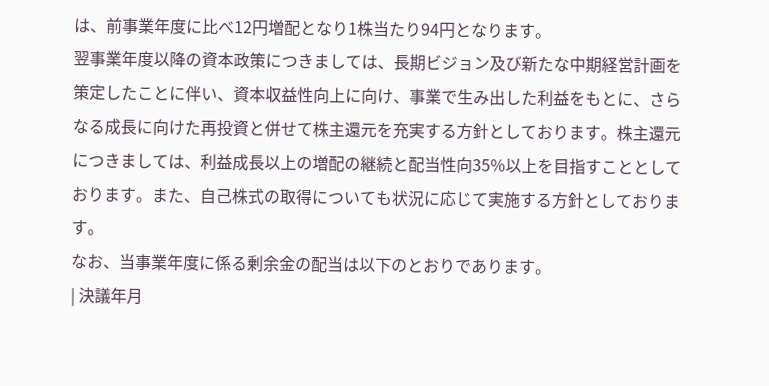は、前事業年度に比べ12円増配となり1株当たり94円となります。
翌事業年度以降の資本政策につきましては、長期ビジョン及び新たな中期経営計画を策定したことに伴い、資本収益性向上に向け、事業で生み出した利益をもとに、さらなる成長に向けた再投資と併せて株主還元を充実する方針としております。株主還元につきましては、利益成長以上の増配の継続と配当性向35%以上を目指すこととしております。また、自己株式の取得についても状況に応じて実施する方針としております。
なお、当事業年度に係る剰余金の配当は以下のとおりであります。
| 決議年月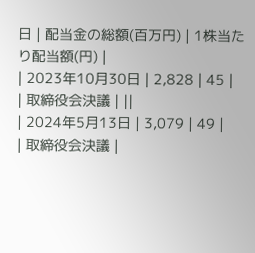日 | 配当金の総額(百万円) | 1株当たり配当額(円) |
| 2023年10月30日 | 2,828 | 45 |
| 取締役会決議 | ||
| 2024年5月13日 | 3,079 | 49 |
| 取締役会決議 |